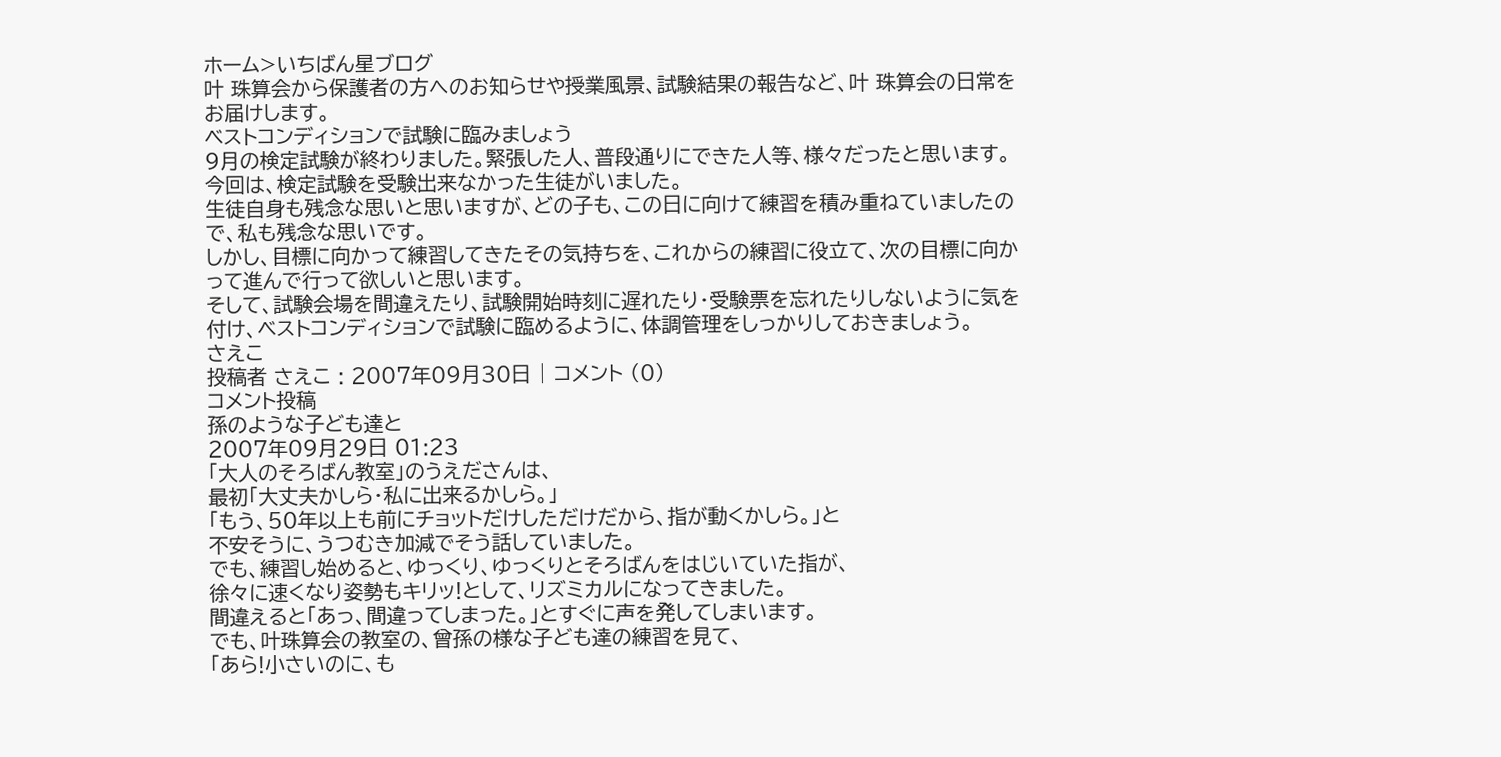ホーム>いちばん星ブログ
叶 珠算会から保護者の方へのお知らせや授業風景、試験結果の報告など、叶 珠算会の日常をお届けします。
ベストコンディションで試験に臨みましょう
9月の検定試験が終わりました。緊張した人、普段通りにできた人等、様々だったと思います。
今回は、検定試験を受験出来なかった生徒がいました。
生徒自身も残念な思いと思いますが、どの子も、この日に向けて練習を積み重ねていましたので、私も残念な思いです。
しかし、目標に向かって練習してきたその気持ちを、これからの練習に役立て、次の目標に向かって進んで行って欲しいと思います。
そして、試験会場を間違えたり、試験開始時刻に遅れたり・受験票を忘れたりしないように気を付け、ベストコンディションで試験に臨めるように、体調管理をしっかりしておきましょう。
さえこ
投稿者 さえこ : 2007年09月30日 | コメント (0)
コメント投稿
孫のような子ども達と
2007年09月29日 01:23
「大人のそろばん教室」のうえださんは、
最初「大丈夫かしら・私に出来るかしら。」
「もう、50年以上も前にチョットだけしただけだから、指が動くかしら。」と
不安そうに、うつむき加減でそう話していました。
でも、練習し始めると、ゆっくり、ゆっくりとそろばんをはじいていた指が、
徐々に速くなり姿勢もキリッ!として、リズミカルになってきました。
間違えると「あっ、間違ってしまった。」とすぐに声を発してしまいます。
でも、叶珠算会の教室の、曾孫の様な子ども達の練習を見て、
「あら!小さいのに、も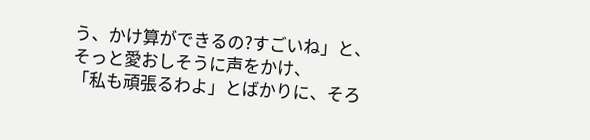う、かけ算ができるの?すごいね」と、
そっと愛おしそうに声をかけ、
「私も頑張るわよ」とばかりに、そろ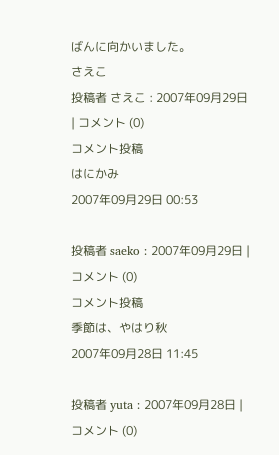ばんに向かいました。
さえこ
投稿者 さえこ : 2007年09月29日 | コメント (0)
コメント投稿
はにかみ
2007年09月29日 00:53

投稿者 saeko : 2007年09月29日 | コメント (0)
コメント投稿
季節は、やはり秋
2007年09月28日 11:45

投稿者 yuta : 2007年09月28日 | コメント (0)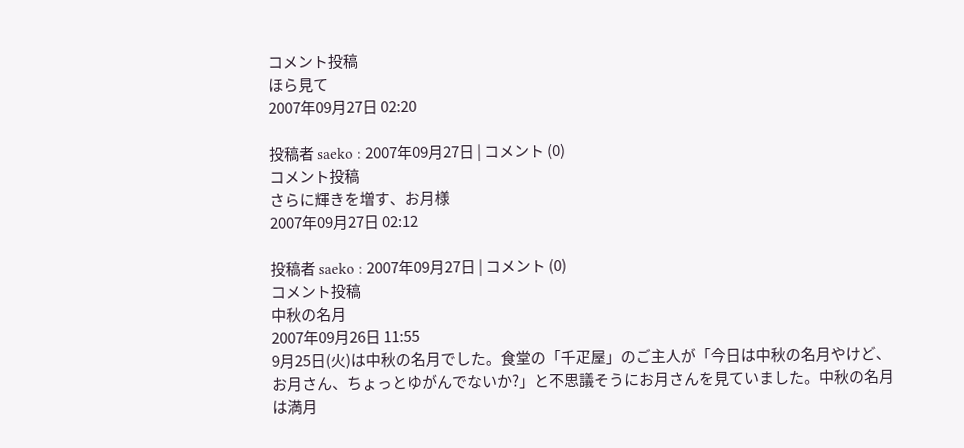コメント投稿
ほら見て
2007年09月27日 02:20

投稿者 saeko : 2007年09月27日 | コメント (0)
コメント投稿
さらに輝きを増す、お月様
2007年09月27日 02:12

投稿者 saeko : 2007年09月27日 | コメント (0)
コメント投稿
中秋の名月
2007年09月26日 11:55
9月25日(火)は中秋の名月でした。食堂の「千疋屋」のご主人が「今日は中秋の名月やけど、お月さん、ちょっとゆがんでないか?」と不思議そうにお月さんを見ていました。中秋の名月は満月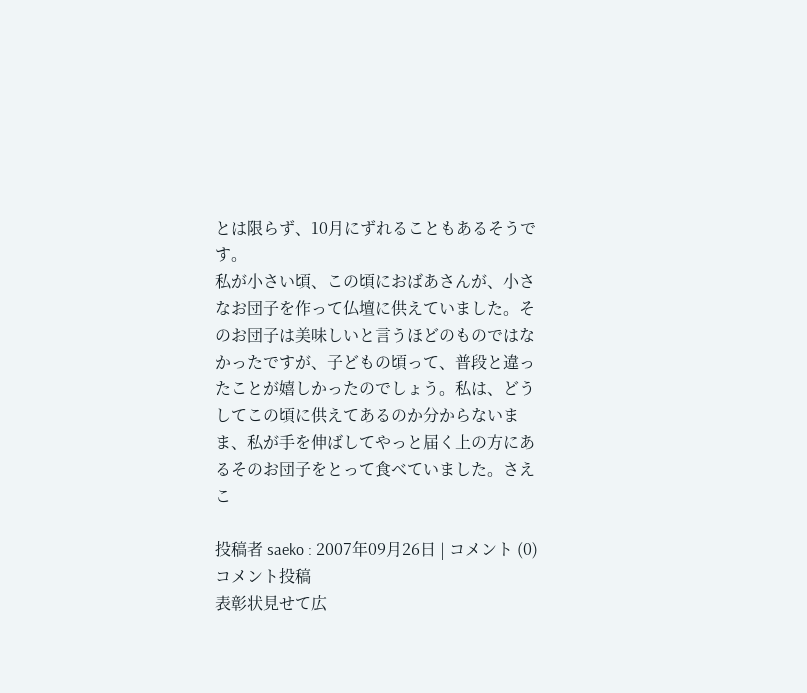とは限らず、10月にずれることもあるそうです。
私が小さい頃、この頃におばあさんが、小さなお団子を作って仏壇に供えていました。そのお団子は美味しいと言うほどのものではなかったですが、子どもの頃って、普段と違ったことが嬉しかったのでしょう。私は、どうしてこの頃に供えてあるのか分からないまま、私が手を伸ばしてやっと届く上の方にあるそのお団子をとって食べていました。さえこ

投稿者 saeko : 2007年09月26日 | コメント (0)
コメント投稿
表彰状見せて広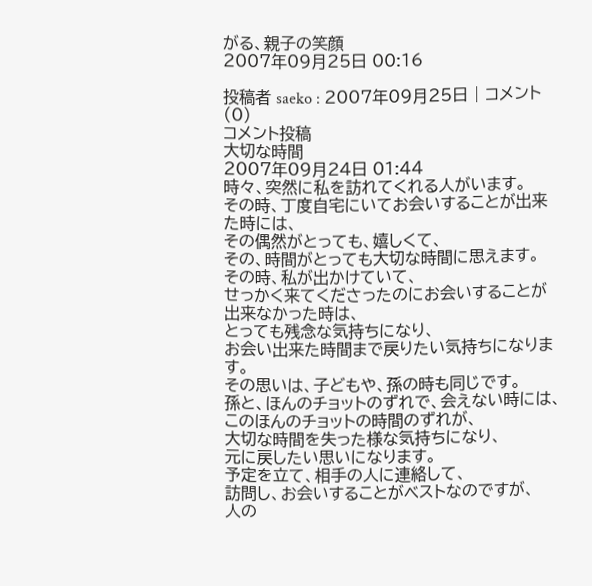がる、親子の笑顔
2007年09月25日 00:16

投稿者 saeko : 2007年09月25日 | コメント (0)
コメント投稿
大切な時間
2007年09月24日 01:44
時々、突然に私を訪れてくれる人がいます。
その時、丁度自宅にいてお会いすることが出来た時には、
その偶然がとっても、嬉しくて、
その、時間がとっても大切な時間に思えます。
その時、私が出かけていて、
せっかく来てくださったのにお会いすることが出来なかった時は、
とっても残念な気持ちになり、
お会い出来た時間まで戻りたい気持ちになります。
その思いは、子どもや、孫の時も同じです。
孫と、ほんのチョットのずれで、会えない時には、
このほんのチョットの時間のずれが、
大切な時間を失った様な気持ちになり、
元に戻したい思いになります。
予定を立て、相手の人に連絡して、
訪問し、お会いすることがベストなのですが、
人の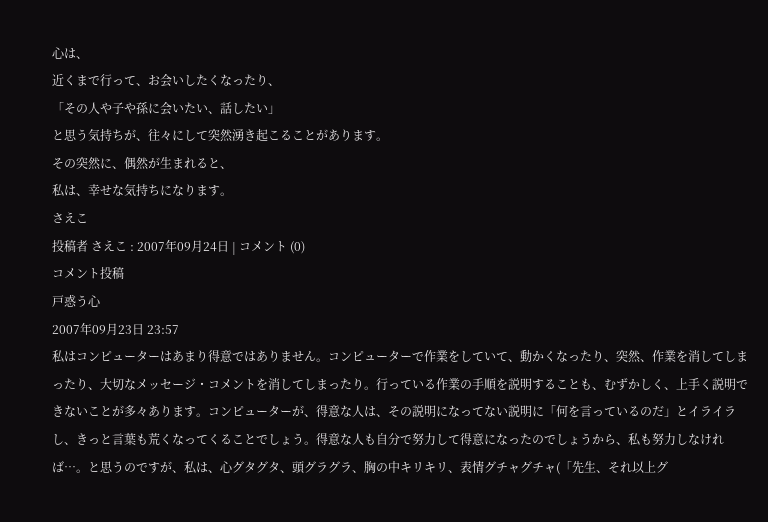心は、
近くまで行って、お会いしたくなったり、
「その人や子や孫に会いたい、話したい」
と思う気持ちが、往々にして突然湧き起こることがあります。
その突然に、偶然が生まれると、
私は、幸せな気持ちになります。
さえこ
投稿者 さえこ : 2007年09月24日 | コメント (0)
コメント投稿
戸惑う心
2007年09月23日 23:57
私はコンピューターはあまり得意ではありません。コンピューターで作業をしていて、動かくなったり、突然、作業を消してしまったり、大切なメッセージ・コメントを消してしまったり。行っている作業の手順を説明することも、むずかしく、上手く説明できないことが多々あります。コンピューターが、得意な人は、その説明になってない説明に「何を言っているのだ」とイライラし、きっと言葉も荒くなってくることでしょう。得意な人も自分で努力して得意になったのでしょうから、私も努力しなければ…。と思うのですが、私は、心グタグタ、頭グラグラ、胸の中キリキリ、表情グチャグチャ(「先生、それ以上グ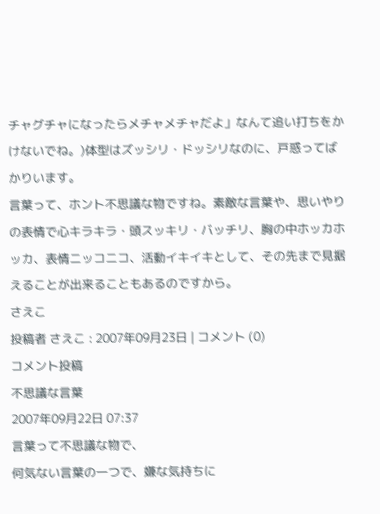チャグチャになったらメチャメチャだよ」なんて追い打ちをかけないでね。)体型はズッシリ・ドッシリなのに、戸惑ってばかりいます。
言葉って、ホント不思議な物ですね。素敵な言葉や、思いやりの表情で心キラキラ・頭スッキリ・バッチリ、胸の中ホッカホッカ、表情ニッコニコ、活動イキイキとして、その先まで見据えることが出来ることもあるのですから。
さえこ
投稿者 さえこ : 2007年09月23日 | コメント (0)
コメント投稿
不思議な言葉
2007年09月22日 07:37
言葉って不思議な物で、
何気ない言葉の一つで、嫌な気持ちに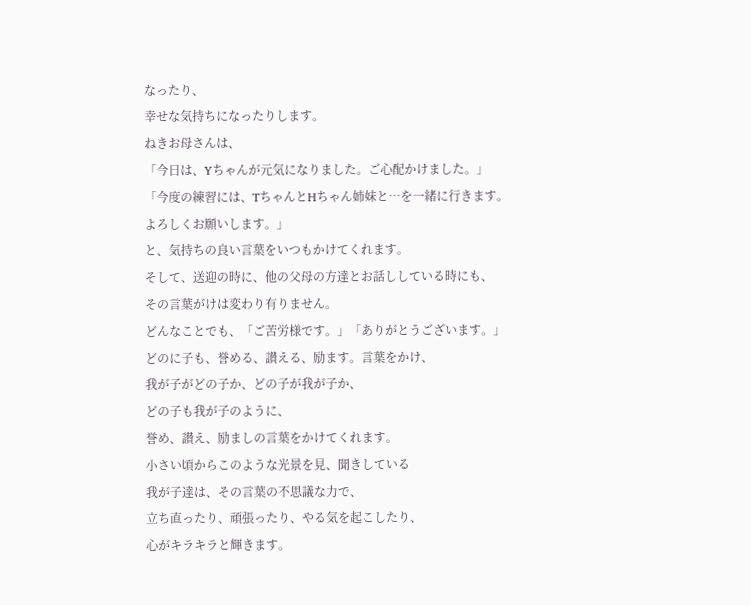なったり、
幸せな気持ちになったりします。
ねきお母さんは、
「今日は、Yちゃんが元気になりました。ご心配かけました。」
「今度の練習には、TちゃんとHちゃん姉妹と…を一緒に行きます。
よろしくお願いします。」
と、気持ちの良い言葉をいつもかけてくれます。
そして、送迎の時に、他の父母の方達とお話ししている時にも、
その言葉がけは変わり有りません。
どんなことでも、「ご苦労様です。」「ありがとうございます。」
どのに子も、誉める、讃える、励ます。言葉をかけ、
我が子がどの子か、どの子が我が子か、
どの子も我が子のように、
誉め、讃え、励ましの言葉をかけてくれます。
小さい頃からこのような光景を見、聞きしている
我が子達は、その言葉の不思議な力で、
立ち直ったり、頑張ったり、やる気を起こしたり、
心がキラキラと輝きます。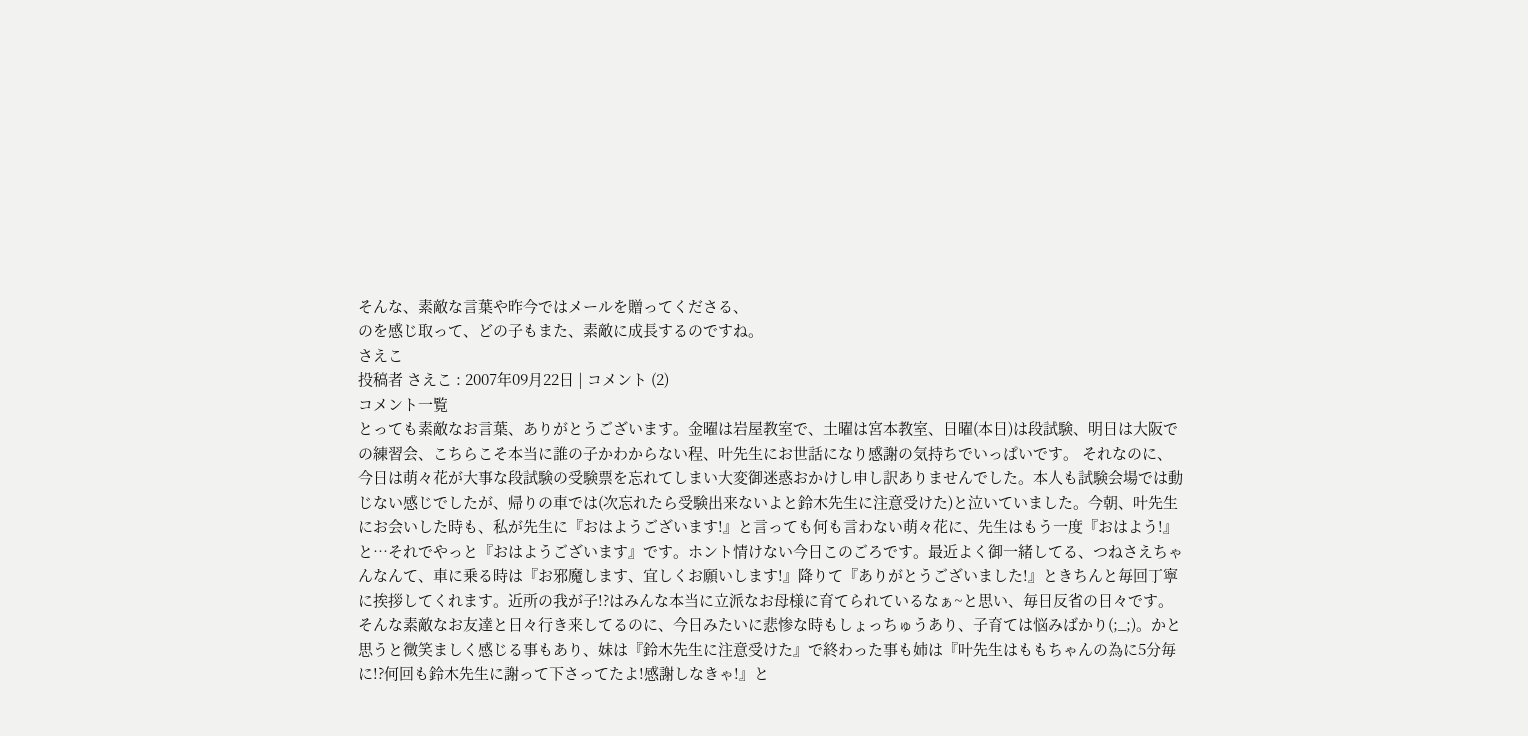そんな、素敵な言葉や昨今ではメールを贈ってくださる、
のを感じ取って、どの子もまた、素敵に成長するのですね。
さえこ
投稿者 さえこ : 2007年09月22日 | コメント (2)
コメント一覧
とっても素敵なお言葉、ありがとうございます。金曜は岩屋教室で、土曜は宮本教室、日曜(本日)は段試験、明日は大阪での練習会、こちらこそ本当に誰の子かわからない程、叶先生にお世話になり感謝の気持ちでいっぱいです。 それなのに、今日は萌々花が大事な段試験の受験票を忘れてしまい大変御迷惑おかけし申し訳ありませんでした。本人も試験会場では動じない感じでしたが、帰りの車では(次忘れたら受験出来ないよと鈴木先生に注意受けた)と泣いていました。今朝、叶先生にお会いした時も、私が先生に『おはようございます!』と言っても何も言わない萌々花に、先生はもう一度『おはよう!』と…それでやっと『おはようございます』です。ホント情けない今日このごろです。最近よく御一緒してる、つねさえちゃんなんて、車に乗る時は『お邪魔します、宜しくお願いします!』降りて『ありがとうございました!』ときちんと毎回丁寧に挨拶してくれます。近所の我が子!?はみんな本当に立派なお母様に育てられているなぁ~と思い、毎日反省の日々です。そんな素敵なお友達と日々行き来してるのに、今日みたいに悲惨な時もしょっちゅうあり、子育ては悩みばかり(;_;)。かと思うと微笑ましく感じる事もあり、妹は『鈴木先生に注意受けた』で終わった事も姉は『叶先生はももちゃんの為に5分毎に!?何回も鈴木先生に謝って下さってたよ!感謝しなきゃ!』と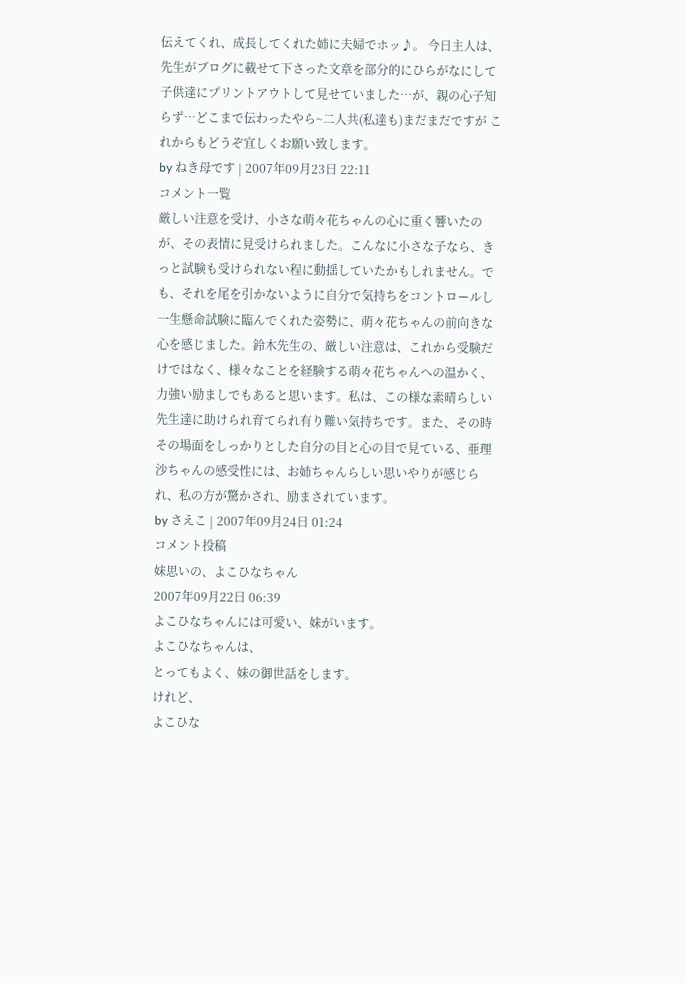伝えてくれ、成長してくれた姉に夫婦でホッ♪。 今日主人は、先生がブログに載せて下さった文章を部分的にひらがなにして子供達にプリントアウトして見せていました…が、親の心子知らず…どこまで伝わったやら~二人共(私達も)まだまだですが これからもどうぞ宜しくお願い致します。
by ねき母です | 2007年09月23日 22:11
コメント一覧
厳しい注意を受け、小さな萌々花ちゃんの心に重く響いたのが、その表情に見受けられました。こんなに小さな子なら、きっと試験も受けられない程に動揺していたかもしれません。でも、それを尾を引かないように自分で気持ちをコントロールし一生懸命試験に臨んでくれた姿勢に、萌々花ちゃんの前向きな心を感じました。鈴木先生の、厳しい注意は、これから受験だけではなく、様々なことを経験する萌々花ちゃんへの温かく、力強い励ましでもあると思います。私は、この様な素晴らしい先生達に助けられ育てられ有り難い気持ちです。また、その時その場面をしっかりとした自分の目と心の目で見ている、亜理沙ちゃんの感受性には、お姉ちゃんらしい思いやりが感じられ、私の方が驚かされ、励まされています。
by さえこ | 2007年09月24日 01:24
コメント投稿
妹思いの、よこひなちゃん
2007年09月22日 06:39
よこひなちゃんには可愛い、妹がいます。
よこひなちゃんは、
とってもよく、妹の御世話をします。
けれど、
よこひな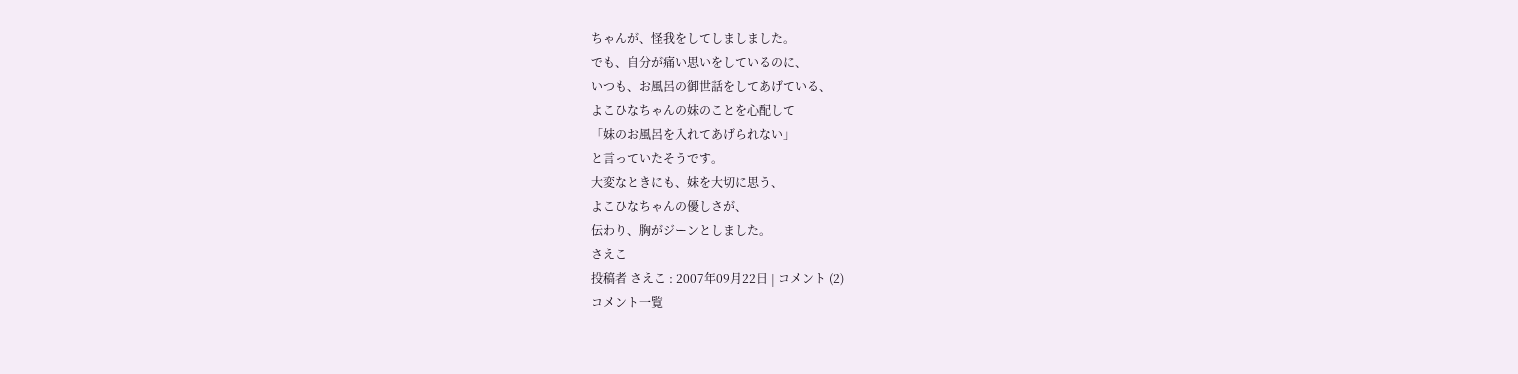ちゃんが、怪我をしてしましました。
でも、自分が痛い思いをしているのに、
いつも、お風呂の御世話をしてあげている、
よこひなちゃんの妹のことを心配して
「妹のお風呂を入れてあげられない」
と言っていたそうです。
大変なときにも、妹を大切に思う、
よこひなちゃんの優しさが、
伝わり、胸がジーンとしました。
さえこ
投稿者 さえこ : 2007年09月22日 | コメント (2)
コメント一覧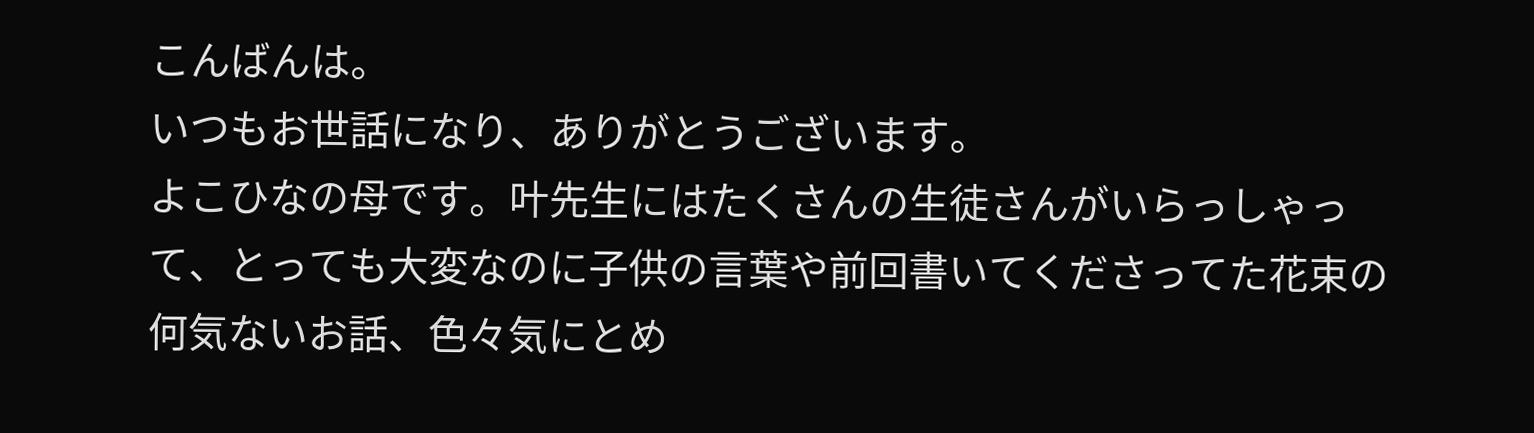こんばんは。
いつもお世話になり、ありがとうございます。
よこひなの母です。叶先生にはたくさんの生徒さんがいらっしゃって、とっても大変なのに子供の言葉や前回書いてくださってた花束の何気ないお話、色々気にとめ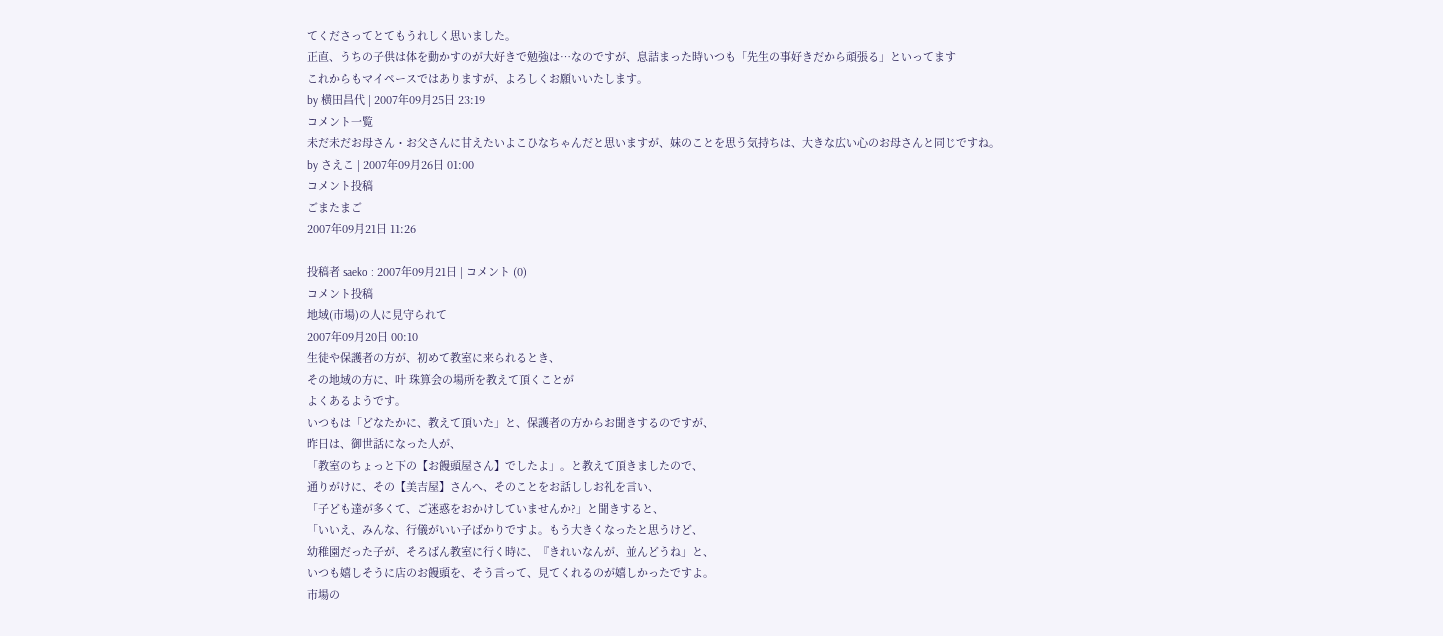てくださってとてもうれしく思いました。
正直、うちの子供は体を動かすのが大好きで勉強は…なのですが、息詰まった時いつも「先生の事好きだから頑張る」といってます
これからもマイペースではありますが、よろしくお願いいたします。
by 横田昌代 | 2007年09月25日 23:19
コメント一覧
未だ未だお母さん・お父さんに甘えたいよこひなちゃんだと思いますが、妹のことを思う気持ちは、大きな広い心のお母さんと同じですね。
by さえこ | 2007年09月26日 01:00
コメント投稿
ごまたまご
2007年09月21日 11:26

投稿者 saeko : 2007年09月21日 | コメント (0)
コメント投稿
地域(市場)の人に見守られて
2007年09月20日 00:10
生徒や保護者の方が、初めて教室に来られるとき、
その地域の方に、叶 珠算会の場所を教えて頂くことが
よくあるようです。
いつもは「どなたかに、教えて頂いた」と、保護者の方からお聞きするのですが、
昨日は、御世話になった人が、
「教室のちょっと下の【お饅頭屋さん】でしたよ」。と教えて頂きましたので、
通りがけに、その【美吉屋】さんへ、そのことをお話ししお礼を言い、
「子ども達が多くて、ご迷惑をおかけしていませんか?」と聞きすると、
「いいえ、みんな、行儀がいい子ばかりですよ。もう大きくなったと思うけど、
幼稚園だった子が、そろばん教室に行く時に、『きれいなんが、並んどうね」と、
いつも嬉しそうに店のお饅頭を、そう言って、見てくれるのが嬉しかったですよ。
市場の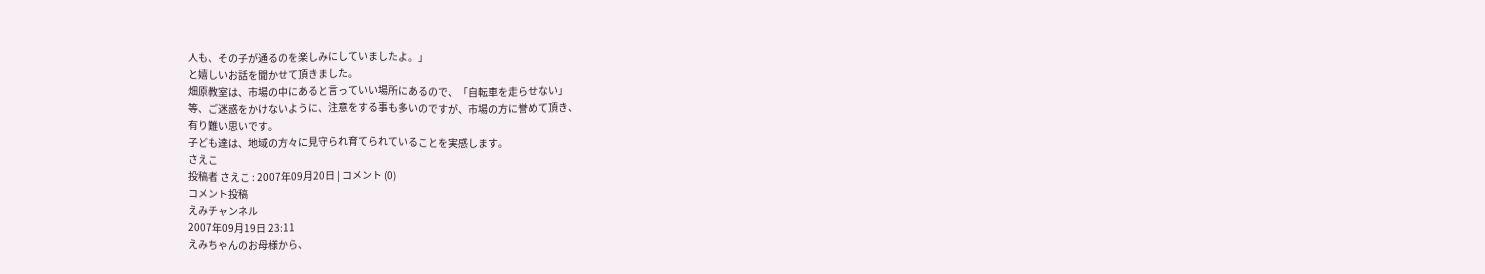人も、その子が通るのを楽しみにしていましたよ。」
と嬉しいお話を聞かせて頂きました。
畑原教室は、市場の中にあると言っていい場所にあるので、「自転車を走らせない」
等、ご迷惑をかけないように、注意をする事も多いのですが、市場の方に誉めて頂き、
有り難い思いです。
子ども達は、地域の方々に見守られ育てられていることを実感します。
さえこ
投稿者 さえこ : 2007年09月20日 | コメント (0)
コメント投稿
えみチャンネル
2007年09月19日 23:11
えみちゃんのお母様から、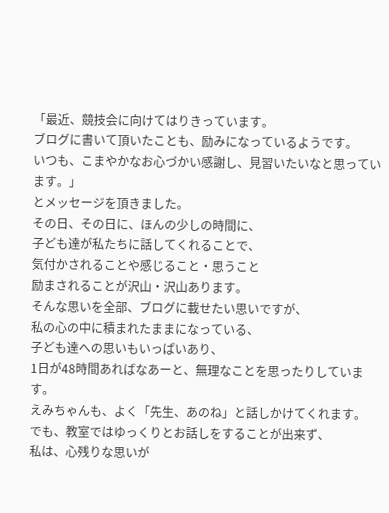「最近、競技会に向けてはりきっています。
ブログに書いて頂いたことも、励みになっているようです。
いつも、こまやかなお心づかい感謝し、見習いたいなと思っています。」
とメッセージを頂きました。
その日、その日に、ほんの少しの時間に、
子ども達が私たちに話してくれることで、
気付かされることや感じること・思うこと
励まされることが沢山・沢山あります。
そんな思いを全部、ブログに載せたい思いですが、
私の心の中に積まれたままになっている、
子ども達への思いもいっぱいあり、
1日が48時間あればなあーと、無理なことを思ったりしています。
えみちゃんも、よく「先生、あのね」と話しかけてくれます。
でも、教室ではゆっくりとお話しをすることが出来ず、
私は、心残りな思いが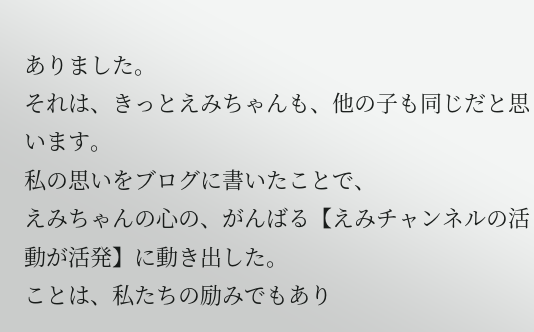ありました。
それは、きっとえみちゃんも、他の子も同じだと思います。
私の思いをブログに書いたことで、
えみちゃんの心の、がんばる【えみチャンネルの活動が活発】に動き出した。
ことは、私たちの励みでもあり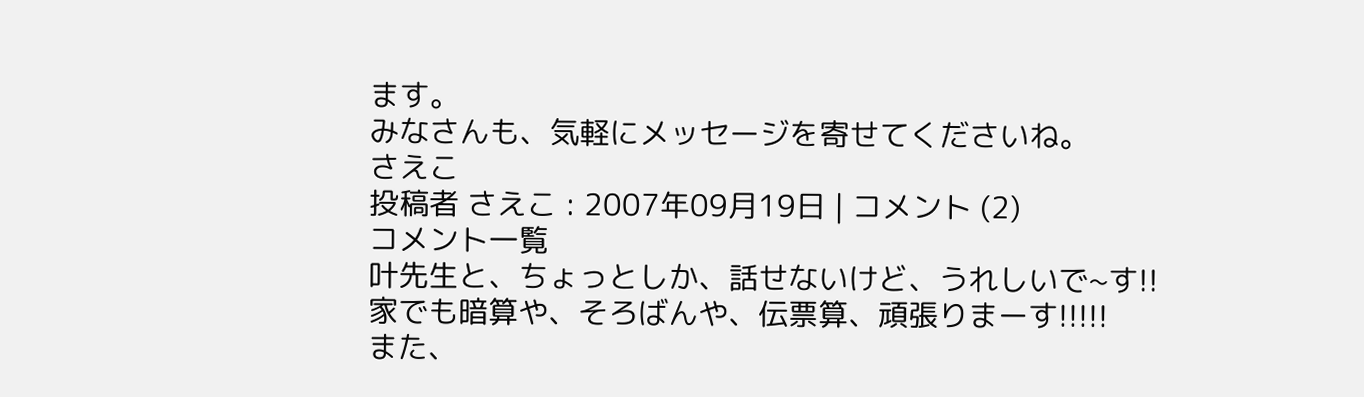ます。
みなさんも、気軽にメッセージを寄せてくださいね。
さえこ
投稿者 さえこ : 2007年09月19日 | コメント (2)
コメント一覧
叶先生と、ちょっとしか、話せないけど、うれしいで~す!!
家でも暗算や、そろばんや、伝票算、頑張りまーす!!!!!
また、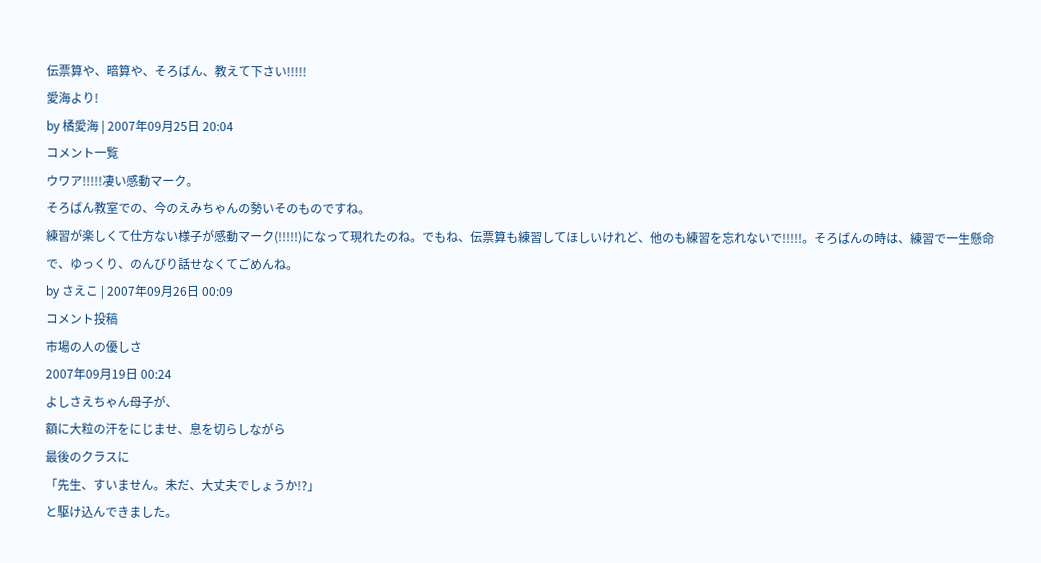伝票算や、暗算や、そろばん、教えて下さい!!!!!
愛海より!
by 橘愛海 | 2007年09月25日 20:04
コメント一覧
ウワア!!!!!凄い感動マーク。
そろばん教室での、今のえみちゃんの勢いそのものですね。
練習が楽しくて仕方ない様子が感動マーク(!!!!!)になって現れたのね。でもね、伝票算も練習してほしいけれど、他のも練習を忘れないで!!!!!。そろばんの時は、練習で一生懸命で、ゆっくり、のんびり話せなくてごめんね。
by さえこ | 2007年09月26日 00:09
コメント投稿
市場の人の優しさ
2007年09月19日 00:24
よしさえちゃん母子が、
額に大粒の汗をにじませ、息を切らしながら
最後のクラスに
「先生、すいません。未だ、大丈夫でしょうか!?」
と駆け込んできました。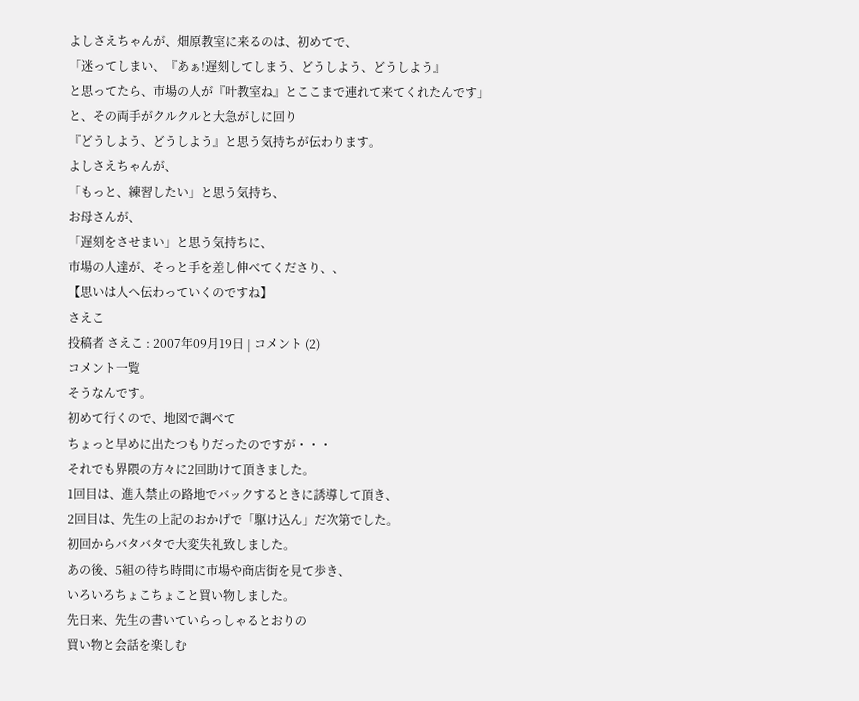よしさえちゃんが、畑原教室に来るのは、初めてで、
「迷ってしまい、『あぁ!遅刻してしまう、どうしよう、どうしよう』
と思ってたら、市場の人が『叶教室ね』とここまで連れて来てくれたんです」
と、その両手がクルクルと大急がしに回り
『どうしよう、どうしよう』と思う気持ちが伝わります。
よしさえちゃんが、
「もっと、練習したい」と思う気持ち、
お母さんが、
「遅刻をさせまい」と思う気持ちに、
市場の人達が、そっと手を差し伸べてくださり、、
【思いは人へ伝わっていくのですね】
さえこ
投稿者 さえこ : 2007年09月19日 | コメント (2)
コメント一覧
そうなんです。
初めて行くので、地図で調べて
ちょっと早めに出たつもりだったのですが・・・
それでも界隈の方々に2回助けて頂きました。
1回目は、進入禁止の路地でバックするときに誘導して頂き、
2回目は、先生の上記のおかげで「駆け込ん」だ次第でした。
初回からバタバタで大変失礼致しました。
あの後、5組の待ち時間に市場や商店街を見て歩き、
いろいろちょこちょこと買い物しました。
先日来、先生の書いていらっしゃるとおりの
買い物と会話を楽しむ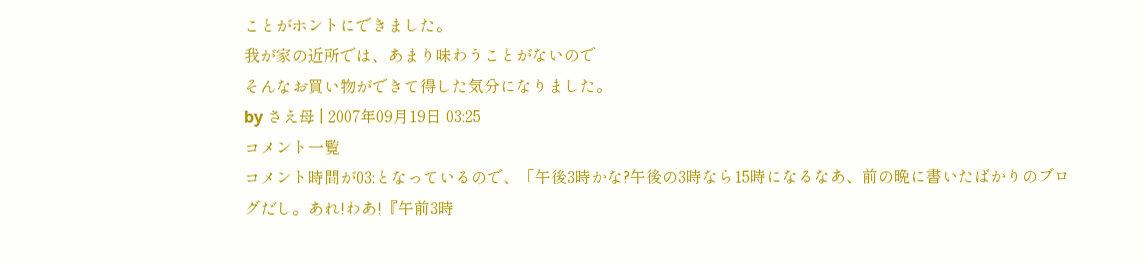ことがホントにできました。
我が家の近所では、あまり味わうことがないので
そんなお買い物ができて得した気分になりました。
by さえ母 | 2007年09月19日 03:25
コメント一覧
コメント時間が03:となっているので、「午後3時かな?午後の3時なら15時になるなあ、前の晩に書いたばかりのブログだし。あれ!わあ!『午前3時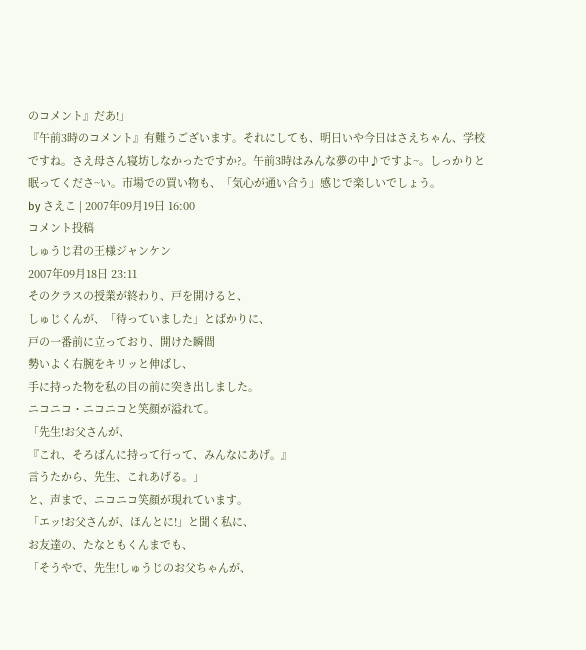のコメント』だあ!」
『午前3時のコメント』有難うございます。それにしても、明日いや今日はさえちゃん、学校ですね。さえ母さん寝坊しなかったですか?。午前3時はみんな夢の中♪ですよ~。しっかりと眠ってくださ~い。市場での買い物も、「気心が通い合う」感じで楽しいでしょう。
by さえこ | 2007年09月19日 16:00
コメント投稿
しゅうじ君の王様ジャンケン
2007年09月18日 23:11
そのクラスの授業が終わり、戸を開けると、
しゅじくんが、「待っていました」とばかりに、
戸の一番前に立っており、開けた瞬間
勢いよく右腕をキリッと伸ばし、
手に持った物を私の目の前に突き出しました。
ニコニコ・ニコニコと笑顔が溢れて。
「先生!お父さんが、
『これ、そろばんに持って行って、みんなにあげ。』
言うたから、先生、これあげる。」
と、声まで、ニコニコ笑顔が現れています。
「エッ!お父さんが、ほんとに!」と聞く私に、
お友達の、たなともくんまでも、
「そうやで、先生!しゅうじのお父ちゃんが、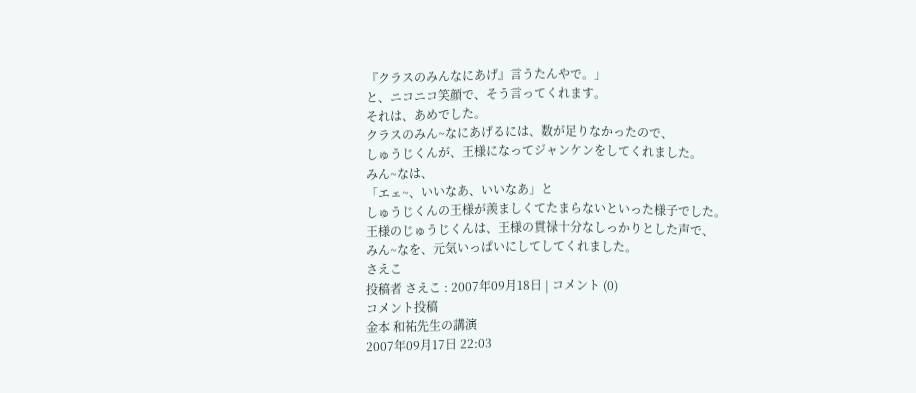『クラスのみんなにあげ』言うたんやで。」
と、ニコニコ笑顔で、そう言ってくれます。
それは、あめでした。
クラスのみん~なにあげるには、数が足りなかったので、
しゅうじくんが、王様になってジャンケンをしてくれました。
みん~なは、
「エェ~、いいなあ、いいなあ」と
しゅうじくんの王様が羨ましくてたまらないといった様子でした。
王様のじゅうじくんは、王様の貫禄十分なしっかりとした声で、
みん~なを、元気いっぱいにしてしてくれました。
さえこ
投稿者 さえこ : 2007年09月18日 | コメント (0)
コメント投稿
金本 和祐先生の講演
2007年09月17日 22:03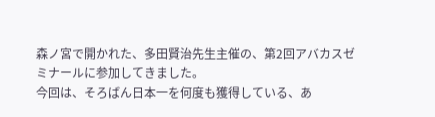森ノ宮で開かれた、多田賢治先生主催の、第2回アバカスゼミナールに参加してきました。
今回は、そろばん日本一を何度も獲得している、あ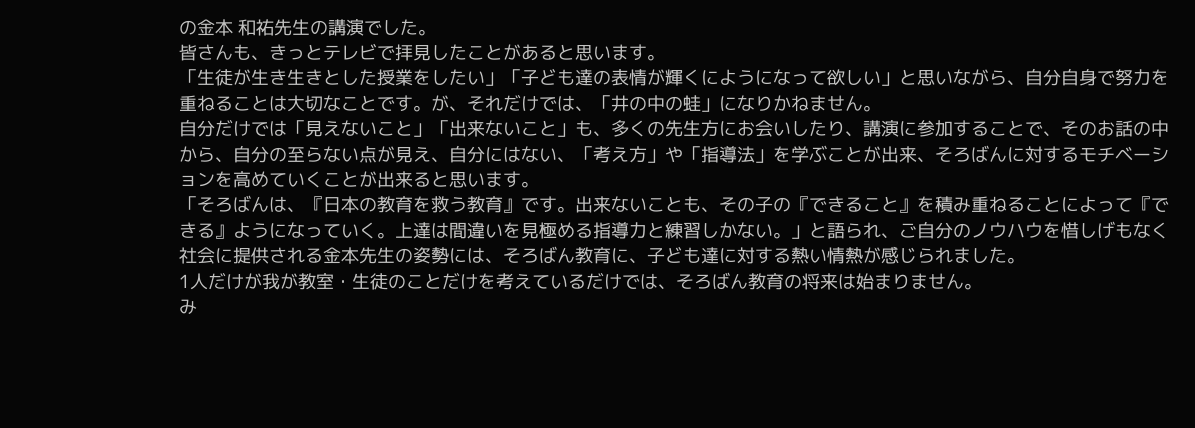の金本 和祐先生の講演でした。
皆さんも、きっとテレビで拝見したことがあると思います。
「生徒が生き生きとした授業をしたい」「子ども達の表情が輝くにようになって欲しい」と思いながら、自分自身で努力を重ねることは大切なことです。が、それだけでは、「井の中の蛙」になりかねません。
自分だけでは「見えないこと」「出来ないこと」も、多くの先生方にお会いしたり、講演に参加することで、そのお話の中から、自分の至らない点が見え、自分にはない、「考え方」や「指導法」を学ぶことが出来、そろばんに対するモチベーションを高めていくことが出来ると思います。
「そろばんは、『日本の教育を救う教育』です。出来ないことも、その子の『できること』を積み重ねることによって『できる』ようになっていく。上達は間違いを見極める指導力と練習しかない。」と語られ、ご自分のノウハウを惜しげもなく社会に提供される金本先生の姿勢には、そろばん教育に、子ども達に対する熱い情熱が感じられました。
1人だけが我が教室・生徒のことだけを考えているだけでは、そろばん教育の将来は始まりません。
み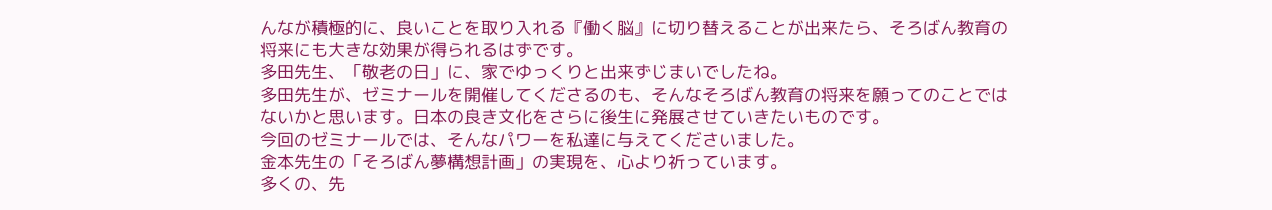んなが積極的に、良いことを取り入れる『働く脳』に切り替えることが出来たら、そろばん教育の将来にも大きな効果が得られるはずです。
多田先生、「敬老の日」に、家でゆっくりと出来ずじまいでしたね。
多田先生が、ゼミナールを開催してくださるのも、そんなそろばん教育の将来を願ってのことではないかと思います。日本の良き文化をさらに後生に発展させていきたいものです。
今回のゼミナールでは、そんなパワーを私達に与えてくださいました。
金本先生の「そろばん夢構想計画」の実現を、心より祈っています。
多くの、先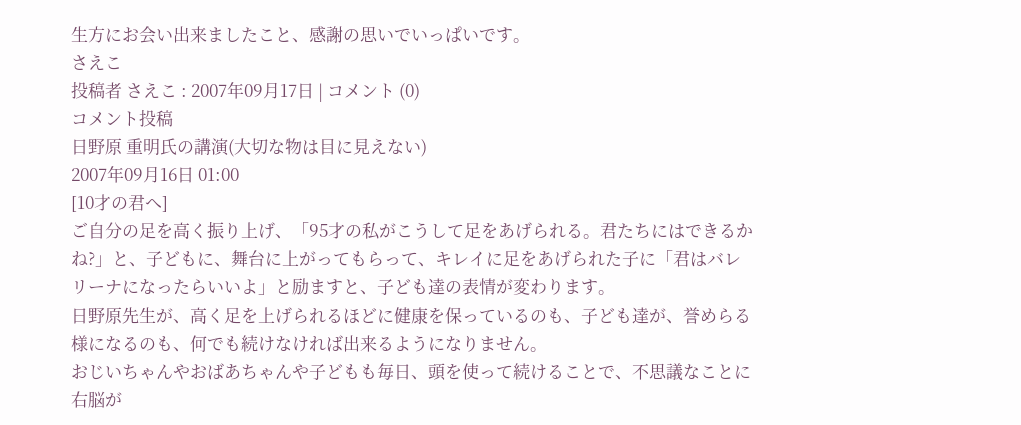生方にお会い出来ましたこと、感謝の思いでいっぱいです。
さえこ
投稿者 さえこ : 2007年09月17日 | コメント (0)
コメント投稿
日野原 重明氏の講演(大切な物は目に見えない)
2007年09月16日 01:00
[10才の君へ]
ご自分の足を高く振り上げ、「95才の私がこうして足をあげられる。君たちにはできるかね?」と、子どもに、舞台に上がってもらって、キレイに足をあげられた子に「君はバレリーナになったらいいよ」と励ますと、子ども達の表情が変わります。
日野原先生が、高く足を上げられるほどに健康を保っているのも、子ども達が、誉めらる様になるのも、何でも続けなければ出来るようになりません。
おじいちゃんやおばあちゃんや子どもも毎日、頭を使って続けることで、不思議なことに右脳が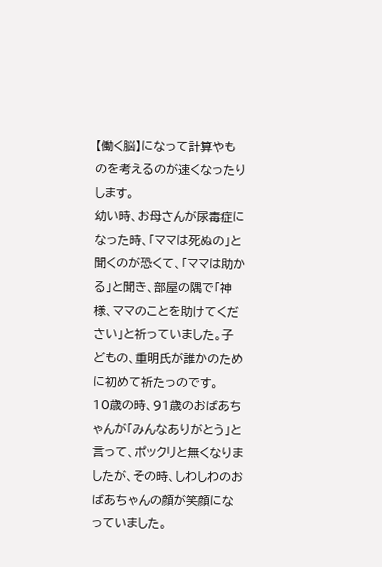【働く脳】になって計算やものを考えるのが速くなったりします。
幼い時、お母さんが尿毒症になった時、「ママは死ぬの」と聞くのが恐くて、「ママは助かる」と聞き、部屋の隅で「神様、ママのことを助けてください」と祈っていました。子どもの、重明氏が誰かのために初めて祈たっのです。
10歳の時、91歳のおばあちゃんが「みんなありがとう」と言って、ポックリと無くなりましたが、その時、しわしわのおばあちゃんの顔が笑顔になっていました。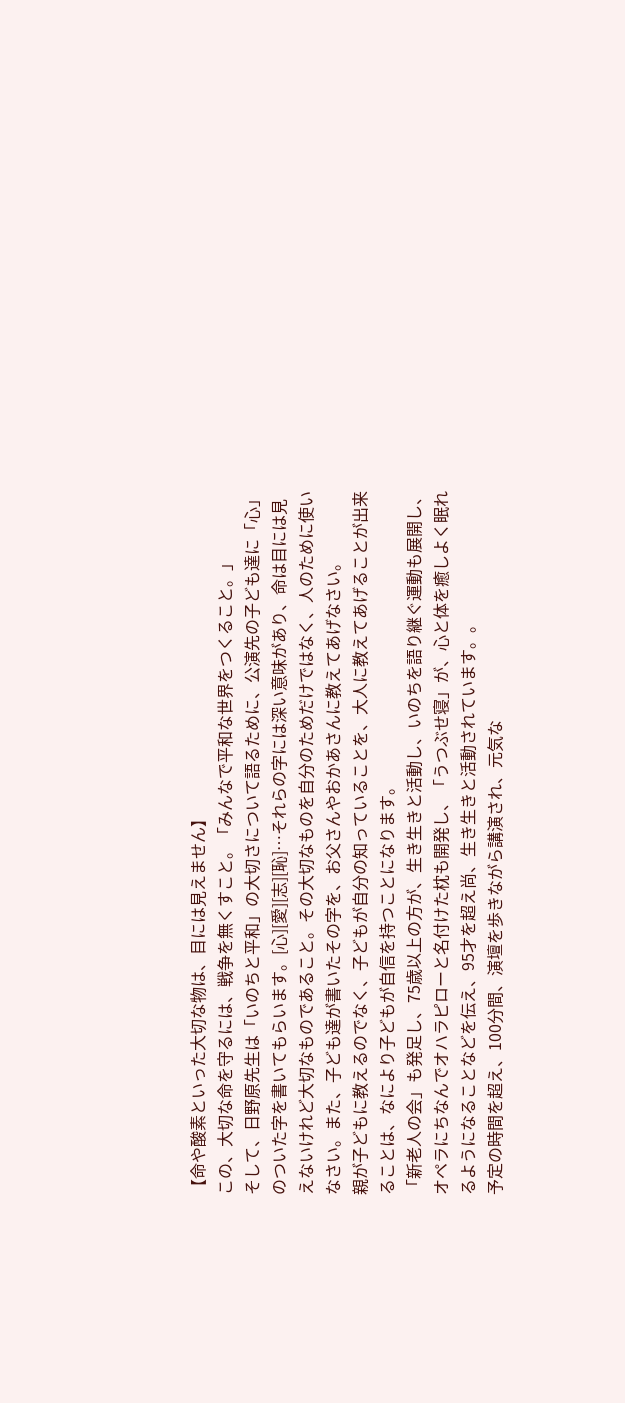【命や酸素といった大切な物は、目には見えません】
この、大切な命を守るには、戦争を無くすこと。「みんなで平和な世界をつくること。」
そして、日野原先生は「いのちと平和」の大切さについて語るために、公演先の子ども達に「心」のついた字を書いてもらいます。[心][愛][志][恥]…それらの字には深い意味があり、命は目には見えないけれど大切なものであること。その大切なものを自分のためだけではなく、人のために使いなさい。また、子ども達が書いたその字を、お父さんやおかあさんに教えてあげなさい。
親が子どもに教えるのでなく、子どもが自分の知っていることを、大人に教えてあげることが出来ることは、なにより子どもが自信を持つことになります。
「新老人の会」も発足し、75歳以上の方が、生き生きと活動し、いのちを語り継ぐ運動も展開し、オペラにちなんでオハラピローと名付けた枕も開発し、「うつぶせ寝」が、心と体を癒しよく眠れるようになることなどを伝え、95才を超え尚、生き生きと活動されています。。
予定の時間を超え、100分間、演壇を歩きながら講演され、元気な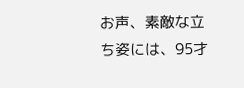お声、素敵な立ち姿には、95才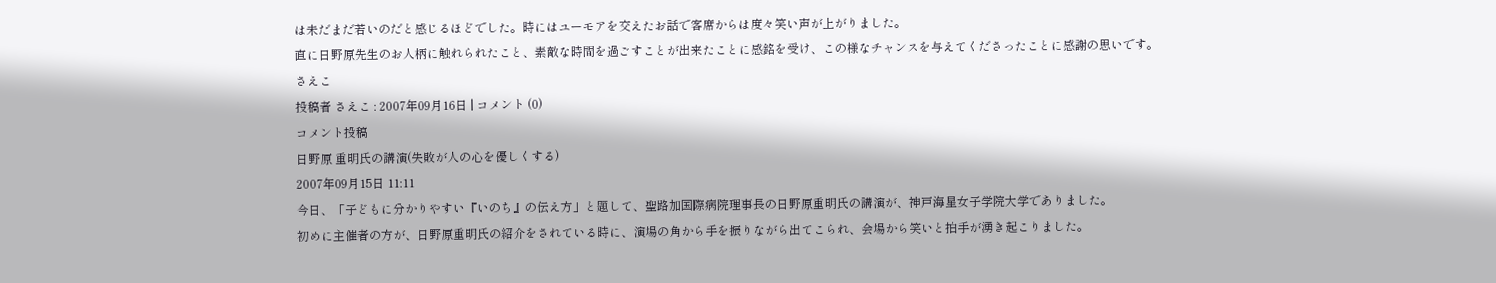は未だまだ若いのだと感じるほどでした。時にはユーモアを交えたお話で客席からは度々笑い声が上がりました。
直に日野原先生のお人柄に触れられたこと、素敵な時間を過ごすことが出来たことに感銘を受け、この様なチャンスを与えてくださったことに感謝の思いです。
さえこ
投稿者 さえこ : 2007年09月16日 | コメント (0)
コメント投稿
日野原 重明氏の講演(失敗が人の心を優しくする)
2007年09月15日 11:11
今日、「子どもに分かりやすい『いのち』の伝え方」と題して、聖路加国際病院理事長の日野原重明氏の講演が、神戸海星女子学院大学でありました。
初めに主催者の方が、日野原重明氏の紹介をされている時に、演場の角から手を振りながら出てこられ、会場から笑いと拍手が湧き起こりました。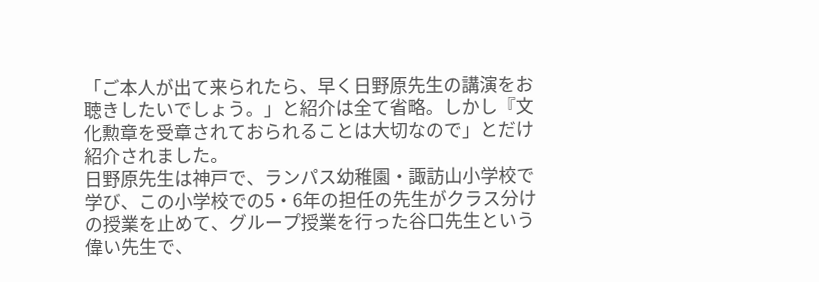「ご本人が出て来られたら、早く日野原先生の講演をお聴きしたいでしょう。」と紹介は全て省略。しかし『文化勲章を受章されておられることは大切なので」とだけ紹介されました。
日野原先生は神戸で、ランパス幼稚園・諏訪山小学校で学び、この小学校での5・6年の担任の先生がクラス分けの授業を止めて、グループ授業を行った谷口先生という偉い先生で、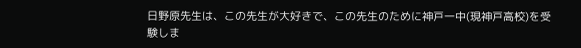日野原先生は、この先生が大好きで、この先生のために神戸一中(現神戸高校)を受験しま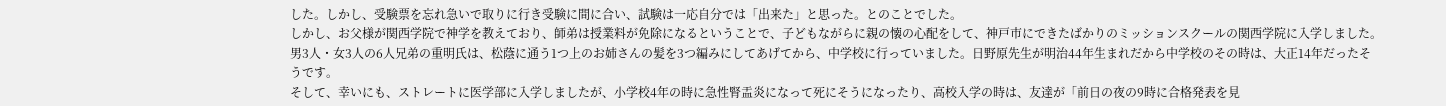した。しかし、受験票を忘れ急いで取りに行き受験に間に合い、試験は一応自分では「出来た」と思った。とのことでした。
しかし、お父様が関西学院で神学を教えており、師弟は授業料が免除になるということで、子どもながらに親の懐の心配をして、神戸市にできたばかりのミッションスクールの関西学院に入学しました。男3人・女3人の6人兄弟の重明氏は、松蔭に通う1つ上のお姉さんの髪を3つ編みにしてあげてから、中学校に行っていました。日野原先生が明治44年生まれだから中学校のその時は、大正14年だったそうです。
そして、幸いにも、ストレートに医学部に入学しましたが、小学校4年の時に急性腎盂炎になって死にそうになったり、高校入学の時は、友達が「前日の夜の9時に合格発表を見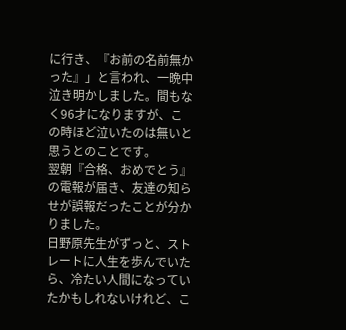に行き、『お前の名前無かった』」と言われ、一晩中泣き明かしました。間もなく96才になりますが、この時ほど泣いたのは無いと思うとのことです。
翌朝『合格、おめでとう』の電報が届き、友達の知らせが誤報だったことが分かりました。
日野原先生がずっと、ストレートに人生を歩んでいたら、冷たい人間になっていたかもしれないけれど、こ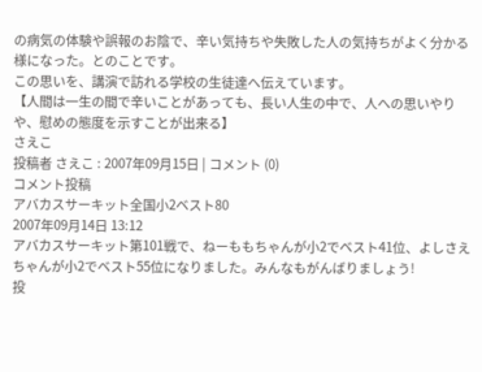の病気の体験や誤報のお陰で、辛い気持ちや失敗した人の気持ちがよく分かる様になった。とのことです。
この思いを、講演で訪れる学校の生徒達へ伝えています。
【人間は一生の間で辛いことがあっても、長い人生の中で、人への思いやりや、慰めの態度を示すことが出来る】
さえこ
投稿者 さえこ : 2007年09月15日 | コメント (0)
コメント投稿
アバカスサーキット全国小2ベスト80
2007年09月14日 13:12
アバカスサーキット第101戦で、ねーももちゃんが小2でベスト41位、よしさえちゃんが小2でベスト55位になりました。みんなもがんばりましょう!
投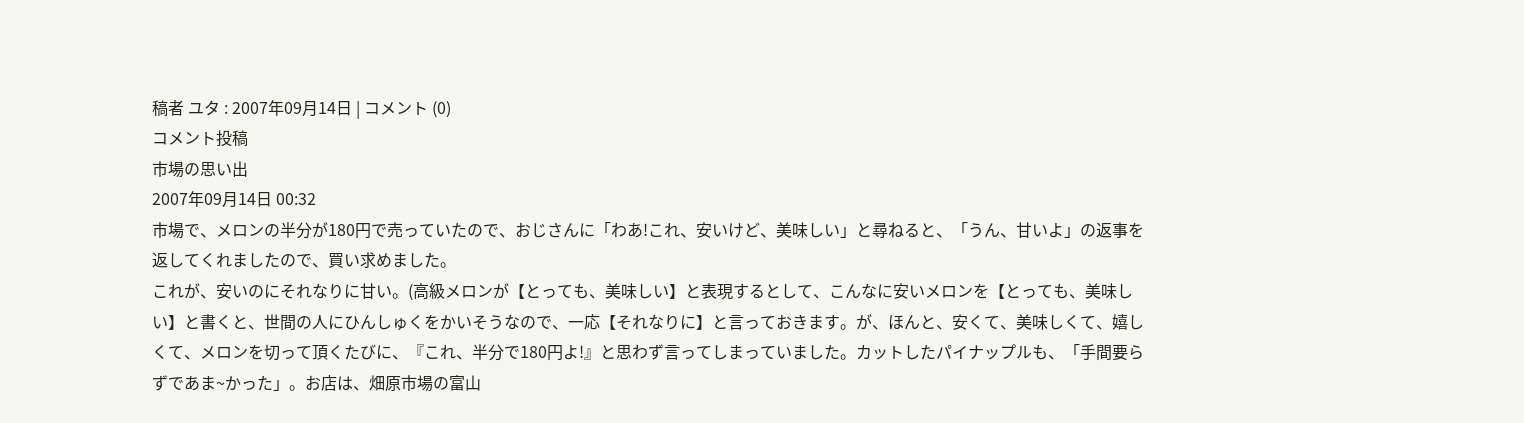稿者 ユタ : 2007年09月14日 | コメント (0)
コメント投稿
市場の思い出
2007年09月14日 00:32
市場で、メロンの半分が180円で売っていたので、おじさんに「わあ!これ、安いけど、美味しい」と尋ねると、「うん、甘いよ」の返事を返してくれましたので、買い求めました。
これが、安いのにそれなりに甘い。(高級メロンが【とっても、美味しい】と表現するとして、こんなに安いメロンを【とっても、美味しい】と書くと、世間の人にひんしゅくをかいそうなので、一応【それなりに】と言っておきます。が、ほんと、安くて、美味しくて、嬉しくて、メロンを切って頂くたびに、『これ、半分で180円よ!』と思わず言ってしまっていました。カットしたパイナップルも、「手間要らずであま~かった」。お店は、畑原市場の富山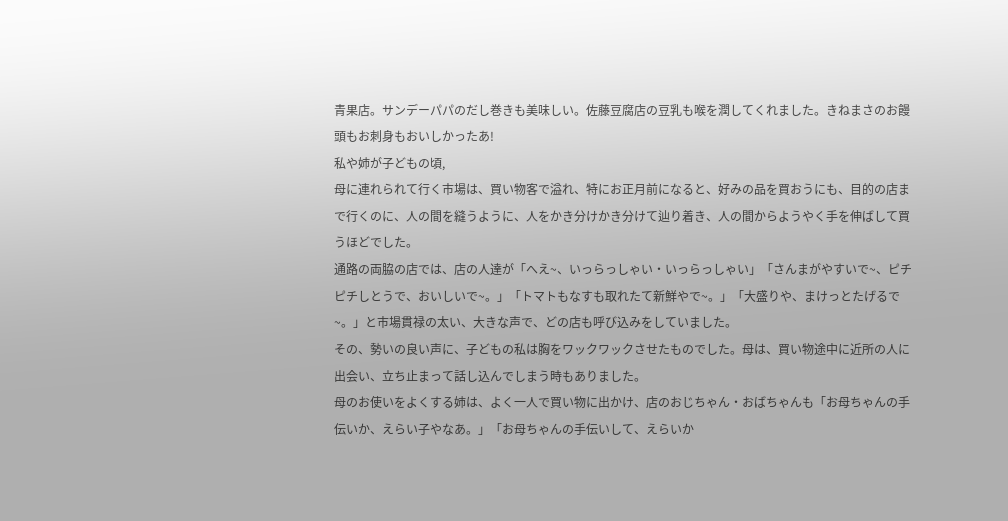青果店。サンデーパパのだし巻きも美味しい。佐藤豆腐店の豆乳も喉を潤してくれました。きねまさのお饅頭もお刺身もおいしかったあ!
私や姉が子どもの頃,
母に連れられて行く市場は、買い物客で溢れ、特にお正月前になると、好みの品を買おうにも、目的の店まで行くのに、人の間を縫うように、人をかき分けかき分けて辿り着き、人の間からようやく手を伸ばして買うほどでした。
通路の両脇の店では、店の人達が「へえ~、いっらっしゃい・いっらっしゃい」「さんまがやすいで~、ピチピチしとうで、おいしいで~。」「トマトもなすも取れたて新鮮やで~。」「大盛りや、まけっとたげるで~。」と市場貫禄の太い、大きな声で、どの店も呼び込みをしていました。
その、勢いの良い声に、子どもの私は胸をワックワックさせたものでした。母は、買い物途中に近所の人に出会い、立ち止まって話し込んでしまう時もありました。
母のお使いをよくする姉は、よく一人で買い物に出かけ、店のおじちゃん・おばちゃんも「お母ちゃんの手伝いか、えらい子やなあ。」「お母ちゃんの手伝いして、えらいか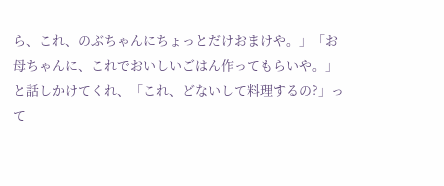ら、これ、のぶちゃんにちょっとだけおまけや。」「お母ちゃんに、これでおいしいごはん作ってもらいや。」と話しかけてくれ、「これ、どないして料理するの?」って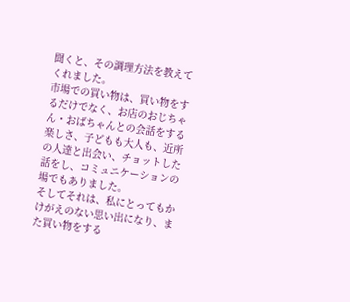聞くと、その調理方法を教えてくれました。
市場での買い物は、買い物をするだけでなく、お店のおじちゃん・おばちゃんとの会話をする楽しさ、子どもも大人も、近所の人達と出会い、チョットした話をし、コミュニケーションの場でもありました。
そしてそれは、私にとってもかけがえのない思い出になり、また買い物をする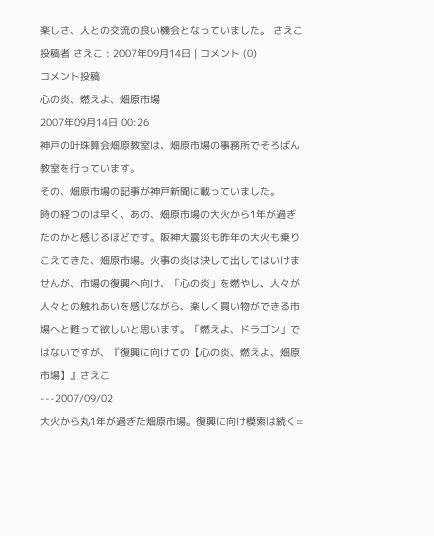楽しさ、人との交流の良い機会となっていました。 さえこ
投稿者 さえこ : 2007年09月14日 | コメント (0)
コメント投稿
心の炎、燃えよ、畑原市場
2007年09月14日 00:26
神戸の叶珠算会畑原教室は、畑原市場の事務所でそろばん教室を行っています。
その、畑原市場の記事が神戸新聞に載っていました。
時の経つのは早く、あの、畑原市場の大火から1年が過ぎたのかと感じるほどです。阪神大震災も昨年の大火も乗りこえてきた、畑原市場。火事の炎は決して出してはいけませんが、市場の復興へ向け、「心の炎」を燃やし、人々が人々との触れあいを感じながら、楽しく買い物ができる市場へと甦って欲しいと思います。「燃えよ、ドラゴン」ではないですが、『復興に向けての【心の炎、燃えよ、畑原市場】』さえこ
---2007/09/02
大火から丸1年が過ぎた畑原市場。復興に向け模索は続く=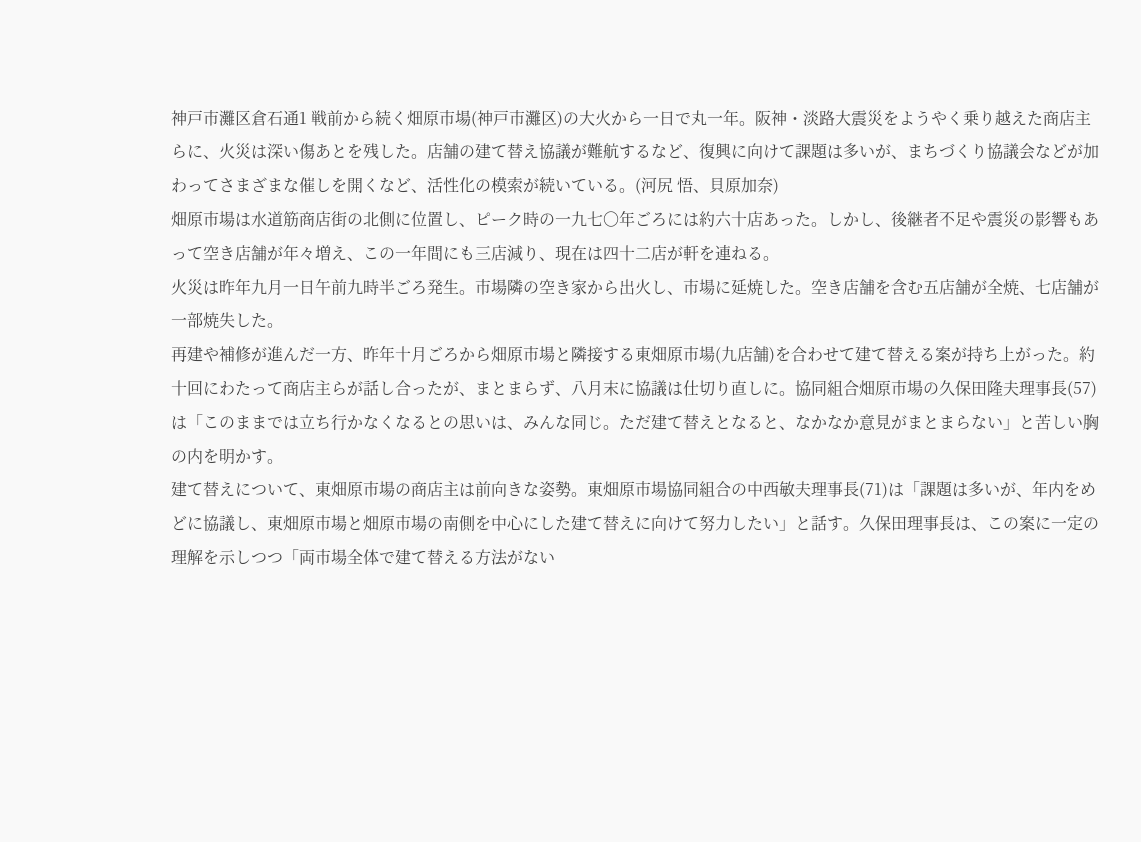神戸市灘区倉石通1 戦前から続く畑原市場(神戸市灘区)の大火から一日で丸一年。阪神・淡路大震災をようやく乗り越えた商店主らに、火災は深い傷あとを残した。店舗の建て替え協議が難航するなど、復興に向けて課題は多いが、まちづくり協議会などが加わってさまざまな催しを開くなど、活性化の模索が続いている。(河尻 悟、貝原加奈)
畑原市場は水道筋商店街の北側に位置し、ピーク時の一九七〇年ごろには約六十店あった。しかし、後継者不足や震災の影響もあって空き店舗が年々増え、この一年間にも三店減り、現在は四十二店が軒を連ねる。
火災は昨年九月一日午前九時半ごろ発生。市場隣の空き家から出火し、市場に延焼した。空き店舗を含む五店舗が全焼、七店舗が一部焼失した。
再建や補修が進んだ一方、昨年十月ごろから畑原市場と隣接する東畑原市場(九店舗)を合わせて建て替える案が持ち上がった。約十回にわたって商店主らが話し合ったが、まとまらず、八月末に協議は仕切り直しに。協同組合畑原市場の久保田隆夫理事長(57)は「このままでは立ち行かなくなるとの思いは、みんな同じ。ただ建て替えとなると、なかなか意見がまとまらない」と苦しい胸の内を明かす。
建て替えについて、東畑原市場の商店主は前向きな姿勢。東畑原市場協同組合の中西敏夫理事長(71)は「課題は多いが、年内をめどに協議し、東畑原市場と畑原市場の南側を中心にした建て替えに向けて努力したい」と話す。久保田理事長は、この案に一定の理解を示しつつ「両市場全体で建て替える方法がない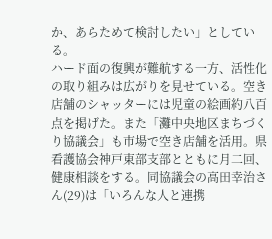か、あらためて検討したい」としている。
ハード面の復興が難航する一方、活性化の取り組みは広がりを見せている。空き店舗のシャッターには児童の絵画約八百点を掲げた。また「灘中央地区まちづくり協議会」も市場で空き店舗を活用。県看護協会神戸東部支部とともに月二回、健康相談をする。同協議会の高田幸治さん(29)は「いろんな人と連携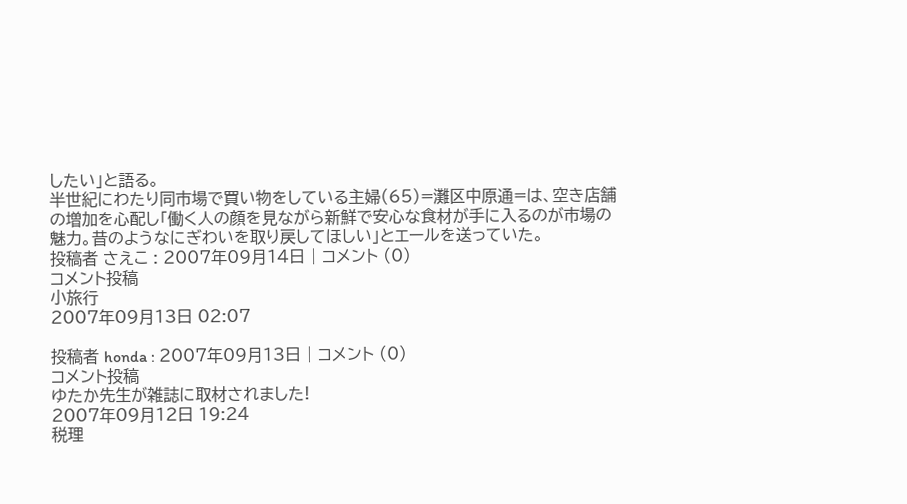したい」と語る。
半世紀にわたり同市場で買い物をしている主婦(65)=灘区中原通=は、空き店舗の増加を心配し「働く人の顔を見ながら新鮮で安心な食材が手に入るのが市場の魅力。昔のようなにぎわいを取り戻してほしい」とエールを送っていた。
投稿者 さえこ : 2007年09月14日 | コメント (0)
コメント投稿
小旅行
2007年09月13日 02:07

投稿者 honda : 2007年09月13日 | コメント (0)
コメント投稿
ゆたか先生が雑誌に取材されました!
2007年09月12日 19:24
税理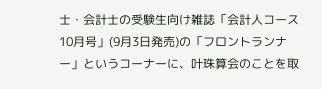士・会計士の受験生向け雑誌「会計人コース10月号」(9月3日発売)の「フロントランナー」というコーナーに、叶珠算会のことを取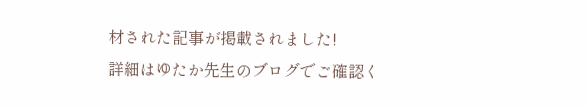材された記事が掲載されました!
詳細はゆたか先生のブログでご確認く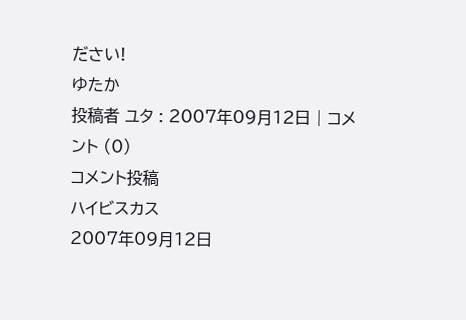ださい!
ゆたか
投稿者 ユタ : 2007年09月12日 | コメント (0)
コメント投稿
ハイビスカス
2007年09月12日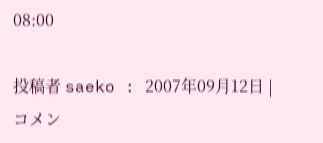08:00

投稿者 saeko : 2007年09月12日 | コメン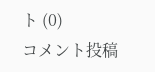ト (0)
コメント投稿